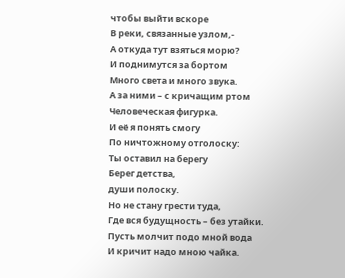чтобы выйти вскоре
В реки, связанные узлом,-
А откуда тут взяться морю?
И поднимутся за бортом
Много света и много звука.
А за ними – с кричащим ртом
Человеческая фигурка.
И её я понять смогу
По ничтожному отголоску:
Ты оставил на берегу
Берег детства,
души полоску.
Но не стану грести туда,
Где вся будущность – без утайки.
Пусть молчит подо мной вода
И кричит надо мною чайка.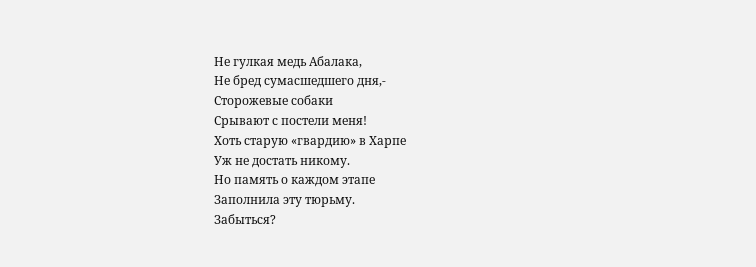Не гулкая медь Абалака,
Не бред сумасшедшего дня,-
Сторожевые собаки
Срывают с постели меня!
Хоть старую «гвардию» в Харпе
Уж не достать никому.
Но память о каждом этапе
Заполнила эту тюрьму.
Забыться?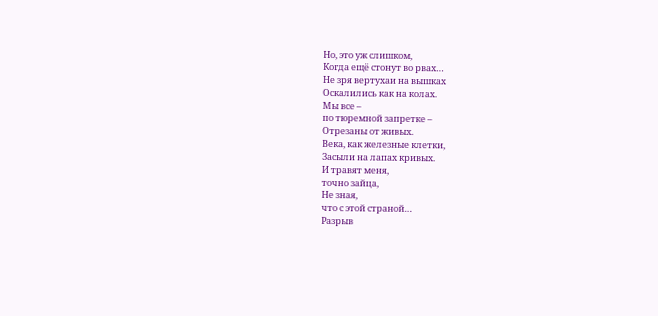Но, это уж слишком,
Когда ещё стонут во рвах…
Не зря вертухаи на вышках
Оскалились как на колах.
Мы все –
по тюремной запретке –
Отрезаны от живых.
Века, как железные клетки,
Засыли на лапах кривых.
И травят меня,
точно зайца,
Не зная,
что с этой страной…
Разрыв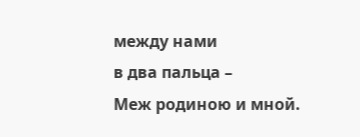между нами
в два пальца –
Меж родиною и мной.